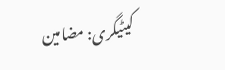کیٹیگری: مضامین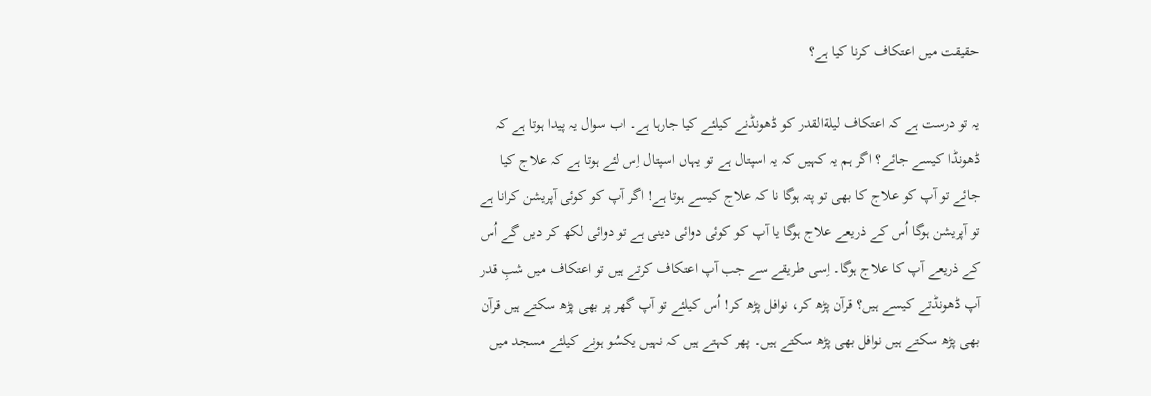حقیقت میں اعتکاف کرنا کیا ہے؟

یہ تو درست ہے کہ اعتکاف لیلةالقدر کو ڈھونڈنے کیلئے کیا جارہا ہے۔ اب سوال یہ پیدا ہوتا ہے کہ ڈھونڈا کیسے جائے؟ اگر ہم یہ کہیں کہ یہ اسپتال ہے تو یہاں اسپتال اِس لئے ہوتا ہے کہ علاج کیا جائے تو آپ کو علاج کا بھی تو پتہ ہوگا نا کہ علاج کیسے ہوتا ہے! اگر آپ کو کوئی آپریشن کرانا ہے تو آپریشن ہوگا اُس کے ذریعے علاج ہوگا یا آپ کو کوئی دوائی دینی ہے تو دوائی لکھ کر دیں گے اُس کے ذریعے آپ کا علاج ہوگا۔ اِسی طریقے سے جب آپ اعتکاف کرتے ہیں تو اعتکاف میں شبِ قدر آپ ڈھونڈتے کیسے ہیں؟ قرآن پڑھ کر، نوافل پڑھ کر! اُس کیلئے تو آپ گھر پر بھی پڑھ سکتے ہیں قرآن بھی پڑھ سکتے ہیں نوافل بھی پڑھ سکتے ہیں۔ پھر کہتے ہیں کہ نہیں یکسُو ہونے کیلئے مسجد میں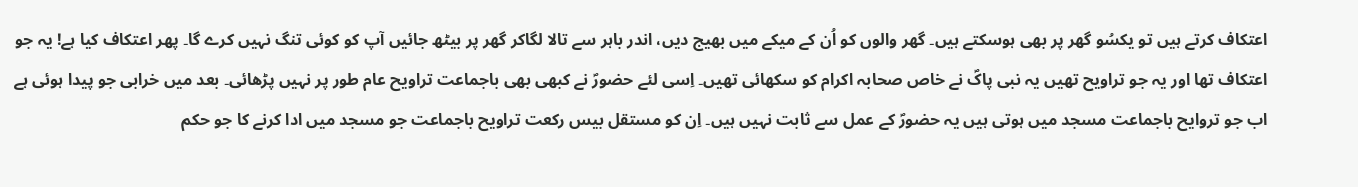اعتکاف کرتے ہیں تو یکسُو گھر پر بھی ہوسکتے ہیں۔ گھر والوں کو اُن کے میکے میں بھیج دیں، اندر باہر سے تالا لگاکر گھر پر بیٹھ جائیں آپ کو کوئی تنگ نہیں کرے گا۔ پھر اعتکاف کیا ہے! یہ جو اعتکاف تھا اور یہ جو تراویح تھیں یہ نبی پاکؐ نے خاص صحابہ اکرام کو سکھائی تھیں۔ اِسی لئے حضورؐ نے کبھی بھی باجماعت تراویح عام طور پر نہیں پڑھائی۔ بعد میں خرابی جو پیدا ہوئی ہے اب جو تروایح باجماعت مسجد میں ہوتی ہیں یہ حضورؐ کے عمل سے ثابت نہیں ہیں۔ اِن کو مستقل بیس رکعت تراویح باجماعت جو مسجد میں ادا کرنے کا جو حکم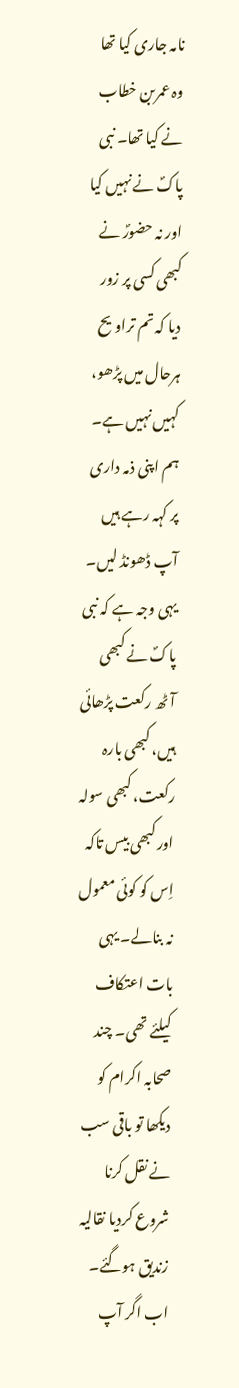نامہ جاری کیا تھا وہ عمربن خطاب نے کیا تھا۔ نبی پاکؐ نے نہیں کیا اور نہ حضورؐ نے کبھی کسی پر زور دیا کہ تم تراویح ہرحال میں پڑھو، کہیں نہیں ہے۔ ہم اپنی ذمہ داری پر کہہ رہے ہیں آپ ڈھونڈ لیں۔ یہی وجہ ہے کہ نبی پاکؐ نے کبھی آٹھ رکعت پڑھائی ہیں، کبھی بارہ رکعت، کبھی سولہ اور کبھی بیس تاکہ اِس کو کوئی معمول نہ بنالے۔ یہی بات اعتکاف کیلئے تھی۔ چند صحابہ اکرام کو دیکھا تو باقی سب نے نقل کرنا شروع کردیا نقالیہ زندیق ہوگئے۔ اب اگر آپ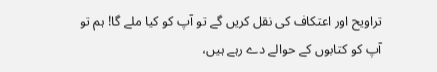تراویح اور اعتکاف کی نقل کریں گے تو آپ کو کیا ملے گا! ہم تو آپ کو کتابوں کے حوالے دے رہے ہیں،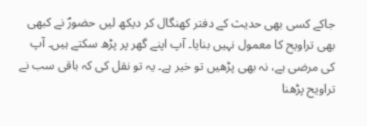جاکے کسی بھی حدیث کے دفتر کھنگال کر دیکھ لیں حضورؐ نے کبھی بھی تراویح کا معمول نہیں بنایا۔ آپ اپنے گھر پر پڑھ سکتے ہیں۔ آپ کی مرضی ہے، نہ بھی پڑھیں تو خیر ہے۔ یہ تو نقل کی کہ باقی سب نے تراویح پڑھنا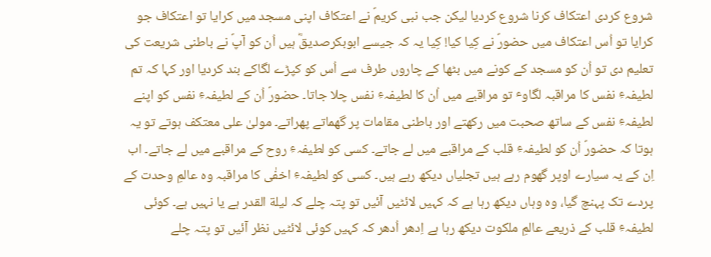شروع کردی اعتکاف کرنا شروع کردیا لیکن جب نبی کریمؐ نے اعتکاف اپنی مسجد میں کرایا تو اعتکاف جو کرایا تو اُس اعتکاف میں حضورؐ نے کِیا کیا! کِیا یہ کہ جیسے ابوبکرصدیقؓ ہیں اُن کو آپؐ نے باطنی شریعت کی تعلیم دی تو اُن کو مسجد کے کونے میں بٹھا کے چاروں طرف سے اُس کو کپڑے لگاکے بند کردیا اور کہا کہ تم لطیفہٴِ نفس کا مراقبہ لگاوٴ تو مراقبے میں اُن کا لطیفہٴِ نفس چلا جاتا۔ حضورؐ اُن کے لطیفہٴِ نفس کو اپنے لطیفہٴِ نفس کے ساتھ صحبت میں رکھتے اور باطنی مقامات پر گھماتے پھراتے۔ مولیٰ علی معتکف ہوتے تو یہ ہوتا کہ حضورؐ اُن کو لطیفہٴِ قلب کے مراقبے میں لے جاتے۔ کسی کو لطیفہٴِ روح کے مراقبے میں لے جاتے۔ اب اِن کے یہ سیارے اوپر گھوم رہے ہیں تجلیاں دیکھ رہے ہیں۔ کسی کو لطیفہٴِ اخفٰی کا مراقبہ وہ عالمِ وحدت کے پردے تک پہنچ گیا، وہ وہاں دیکھ رہا ہے کہ کہیں لائٹیں آئیں تو پتہ چلے کہ لیلة القدر ہے یا نہیں ہے۔ کوئی لطیفہٴِ قلب کے ذریعے عالمِ ملکوت دیکھ رہا ہے اِدھر اُدھر کہ کہیں کوئی لائٹیں نظر آئیں تو پتہ چلے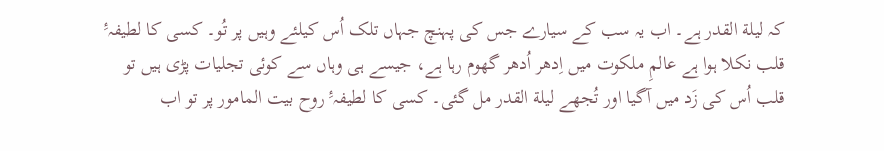کہ لیلة القدر ہے۔ اب یہ سب کے سیارے جس کی پہنچ جہاں تلک اُس کیلئے وہیں پر تُو۔ کسی کا لطیفہٴِ قلب نکلا ہوا ہے عالمِ ملکوت میں اِدھر اُدھر گھوم رہا ہے، جیسے ہی وہاں سے کوئی تجلیات پڑی ہیں تو قلب اُس کی زَد میں آگیا اور تُجھے لیلة القدر مل گئی۔ کسی کا لطیفہٴِ روح بیت المامور پر تو اب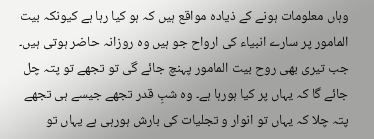وہاں معلومات ہونے کے ذیادہ مواقع ہیں کہ ہو کیا رہا ہے کیونکہ بیت المامور پر سارے انبیاء کی ارواح جو ہیں وہ روزانہ حاضر ہوتی ہیں۔ جب تیری بھی روح بیت المامور پہنچ جائے گی تو تجھے تو پتہ چل جائے گا کہ یہاں پر کیا ہورہا ہے۔ وہ شبِ قدر تجھے جیسے ہی تجھے پتہ چلا کہ یہاں تو انوار و تجلیات کی بارش ہورہی ہے یہاں تو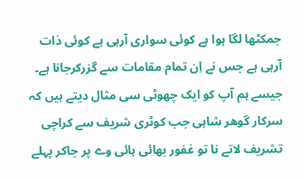جمکٹھا لگا ہوا ہے کوئی سواری آرہی ہے کوئی ذات آرہی ہے جس نے اِن تمام مقامات سے گزرکرجانا ہے۔ جیسے ہم آپ کو ایک چھوٹی سی مثال دیتے ہیں کہ سرکار گوھر شاہی جب کوٹری شریف سے کراچی تشریف لاتے نا تو غفور بھائی ہائی وے پر جاکر پہلے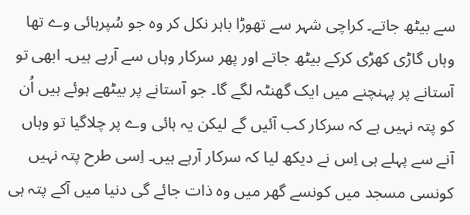سے بیٹھ جاتے۔ کراچی شہر سے تھوڑا باہر نکل کر وہ جو سُپرہائی وے تھا وہاں گاڑی کھڑی کرکے بیٹھ جاتے اور پھر سرکار وہاں سے آرہے ہیں۔ ابھی تو آستانے پر پہنچنے میں ایک گھنٹہ لگے گا۔ جو آستانے پر بیٹھے ہوئے ہیں اُن کو پتہ نہیں ہے کہ سرکار کب آئیں گے لیکن یہ ہائی وے پر چلاگیا تو وہاں آنے سے پہلے ہی اِس نے دیکھ لیا کہ سرکار آرہے ہیں۔ اِسی طرح پتہ نہیں کونسی مسجد میں کونسے گھر میں وہ ذات جائے گی دنیا میں آکے پتہ ہی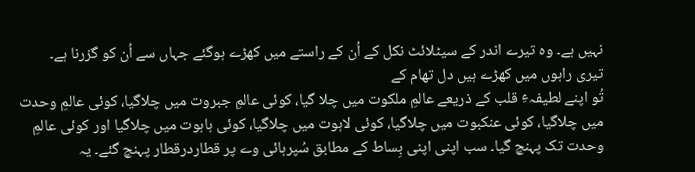نہیں ہے۔ وہ تیرے اندر کے سیٹلائٹ نکل کے اُن کے راستے میں کھڑے ہوگئے جہاں سے اُن کو گزرنا ہے۔
تیری راہوں میں کھڑے ہیں دل تھام کے
تُو اپنے لطیفہٴِ قلب کے ذریعے عالمِ ملکوت میں چلا گیا، کوئی عالمِ جبروت میں چلاگیا، کوئی عالمِ وحدت میں چلاگیا، کوئی عنکبوت میں چلاگیا، کوئی لاہوت میں چلاگیا، کوئی ہاہوت میں چلاگیا اور کوئی عالمِ وحدت تک پہنچ گیا۔ سب اپنی اپنی بِساط کے مطابق سُپرہائی وے پر قطاردرقطار پہنچ گئے۔ یہ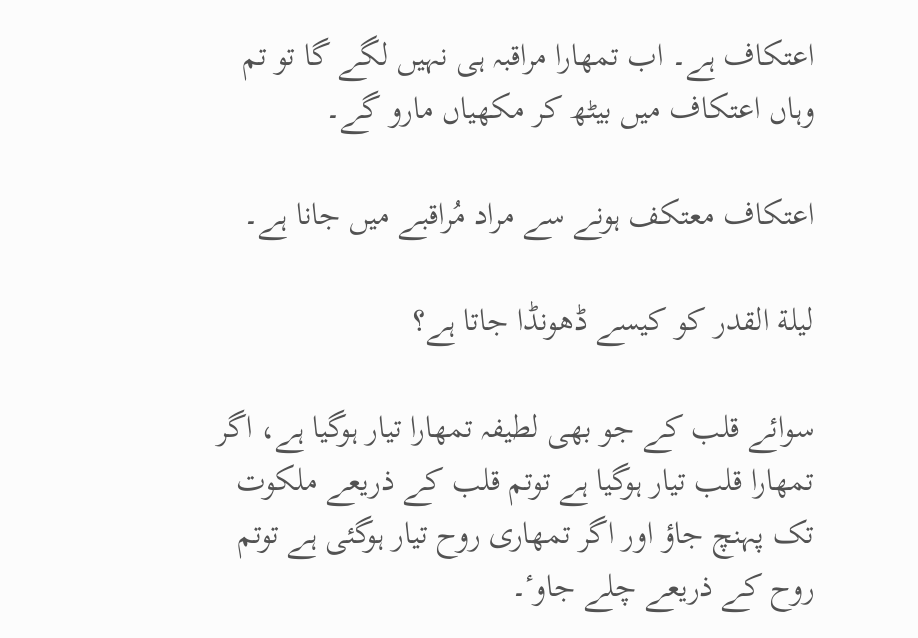اعتکاف ہے۔ اب تمھارا مراقبہ ہی نہیں لگے گا تو تم وہاں اعتکاف میں بیٹھ کر مکھیاں مارو گے۔

اعتکاف معتکف ہونے سے مراد مُراقبے میں جانا ہے۔

لیلة القدر کو کیسے ڈھونڈا جاتا ہے؟

سوائے قلب کے جو بھی لطیفہ تمھارا تیار ہوگیا ہے، اگر تمھارا قلب تیار ہوگیا ہے توتم قلب کے ذریعے ملکوت تک پہنچ جاؤ اور اگر تمھاری روح تیار ہوگئی ہے توتم روح کے ذریعے چلے جاوٴ۔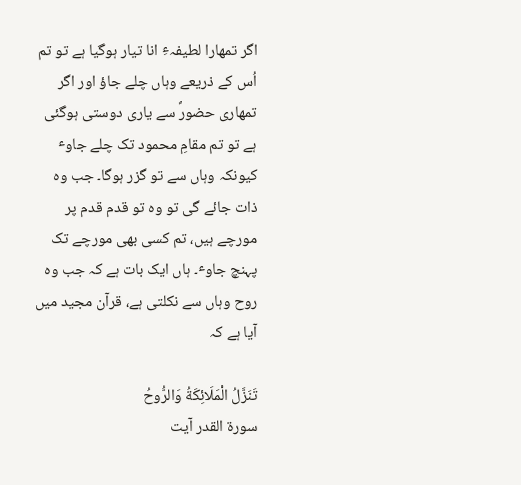اگر تمھارا لطیفہٴِ انا تیار ہوگیا ہے تو تم اُس کے ذریعے وہاں چلے جاؤ اور اگر تمھاری حضورؐ سے یاری دوستی ہوگئی ہے تو تم مقامِ محمود تک چلے جاوٴ کیونکہ وہاں سے تو گزر ہوگا۔ جب وہ ذات جائے گی تو وہ تو قدم قدم پر مورچے ہیں، تم کسی بھی مورچے تک پہنچ جاوٴ۔ ہاں ایک بات ہے کہ جب وہ روح وہاں سے نکلتی ہے، قرآن مجید میں آیا ہے کہ

تَنَزَّلُ الْمَلَائِكَةُ وَالرُّوحُ
سورة القدر آیت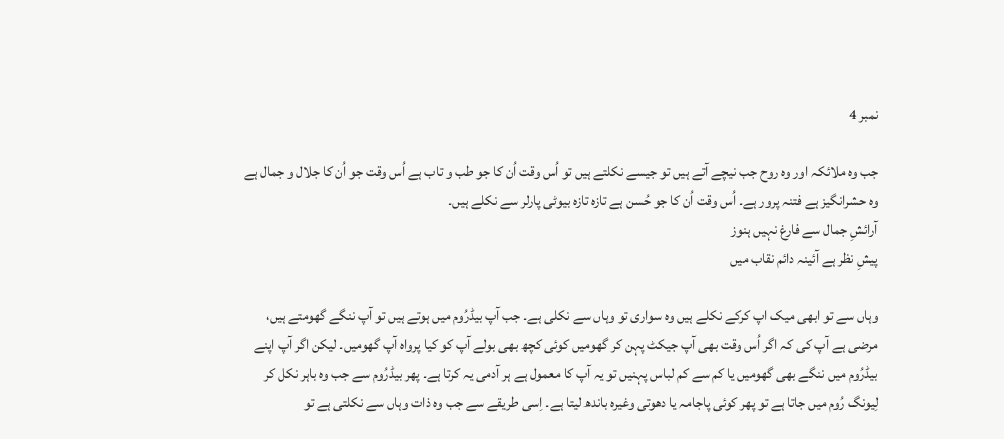نمبر 4

جب وہ ملائکہ اور وہ روح جب نیچے آتے ہیں تو جیسے نکلتے ہیں تو اُس وقت اُن کا جو طب و تاب ہے اُس وقت جو اُن کا جلال و جمال ہے وہ حشرانگیز ہے فتنہ پرور ہے۔ اُس وقت اُن کا جو حُسن ہے تازہ تازہ بیوٹی پارلر سے نکلے ہیں۔
آرائشِ جمال سے فارغ نہیں ہنوز
پیشِ نظر ہے آئینہ دائم نقاب میں

وہاں سے تو ابھی میک اپ کرکے نکلے ہیں وہ سواری تو وہاں سے نکلی ہے۔ جب آپ بیڈرُوم میں ہوتے ہیں تو آپ ننگے گھومتے ہیں، مرضی ہے آپ کی کہ اگر اُس وقت بھی آپ جیکٹ پہن کر گھومیں کوئی کچھ بھی بولے آپ کو کیا پرواہ آپ گھومیں۔ لیکن اگر آپ اپنے بیڈرُوم میں ننگے بھی گھومیں یا کم سے کم لباس پہنیں تو یہ آپ کا معمول ہے ہر آدمی یہ کرتا ہے۔ پھر بیڈرُوم سے جب وہ باہر نکل کر لِیونگ رُوم میں جاتا ہے تو پھر کوئی پاجامہ یا دھوتی وغیرہ باندھ لیتا ہے۔ اِسی طریقے سے جب وہ ذات وہاں سے نکلتی ہے تو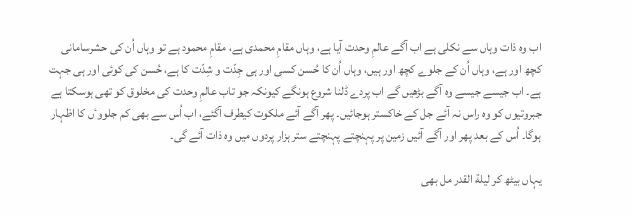اب وہ ذات وہاں سے نکلی ہے اب آگے عالمِ وحدت آیا ہے، وہاں مقامِ محمدی ہے، مقامِ محمود ہے تو وہاں اُن کی حشرسامانی کچھ اور ہے، وہاں اُن کے جلوے کچھ اور ہیں، وہاں اُن کا حُسن کسی اور ہی جِدّت و شِدّت کا ہے، حُسن کی کوئی اور ہی جہت ہے۔ اب جیسے جیسے وہ آگے بڑھیں گے اب پردے ڈلنا شروع ہونگے کیونکہ جو تاب عالمِ وحدت کی مخلوق کو تھی ہوسکتا ہے جبروتیوں کو وہ راس نہ آئے جل کے خاکستر ہوجائیں۔ پھر آگے آئے ملکوت کیطرف آگئے، اب اُس سے بھی کم جلووٴں کا اظہار ہوگا۔ اُس کے بعد پھر اور آگے آئیں زمین پر پہنچتے پہنچتے ستر ہزار پردوں میں وہ ذات آئے گی۔

یہاں بیٹھ کر لیلة القدر مل بھی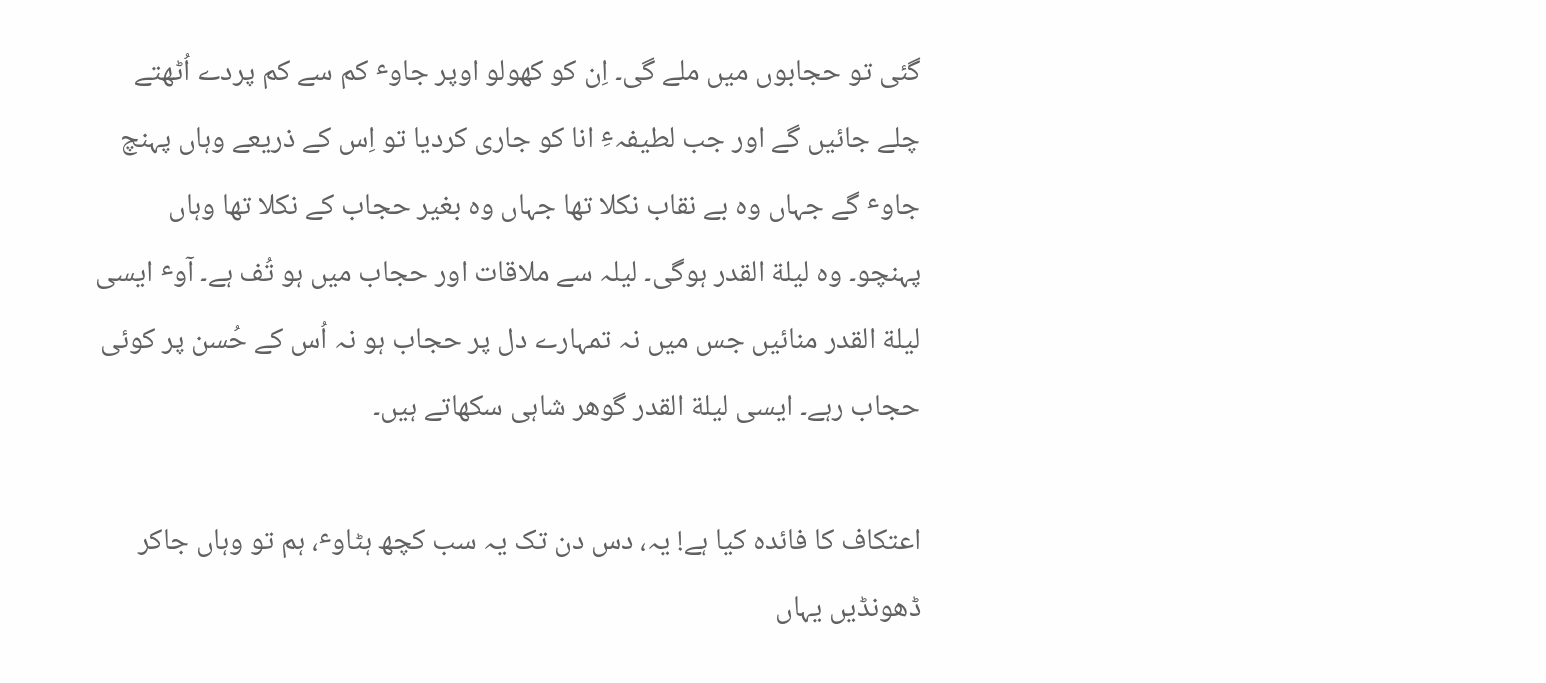گئی تو حجابوں میں ملے گی۔ اِن کو کھولو اوپر جاوٴ کم سے کم پردے اُٹھتے چلے جائیں گے اور جب لطیفہٴِ انا کو جاری کردیا تو اِس کے ذریعے وہاں پہنچ جاوٴ گے جہاں وہ بے نقاب نکلا تھا جہاں وہ بغیر حجاب کے نکلا تھا وہاں پہنچو۔ وہ لیلة القدر ہوگی۔ لیلہ سے ملاقات اور حجاب میں ہو تُف ہے۔ آوٴ ایسی لیلة القدر منائیں جس میں نہ تمہارے دل پر حجاب ہو نہ اُس کے حُسن پر کوئی حجاب رہے۔ ایسی لیلة القدر گوھر شاہی سکھاتے ہیں۔

اعتکاف کا فائدہ کیا ہے! یہ، دس دن تک یہ سب کچھ ہٹاوٴ، ہم تو وہاں جاکر ڈھونڈیں یہاں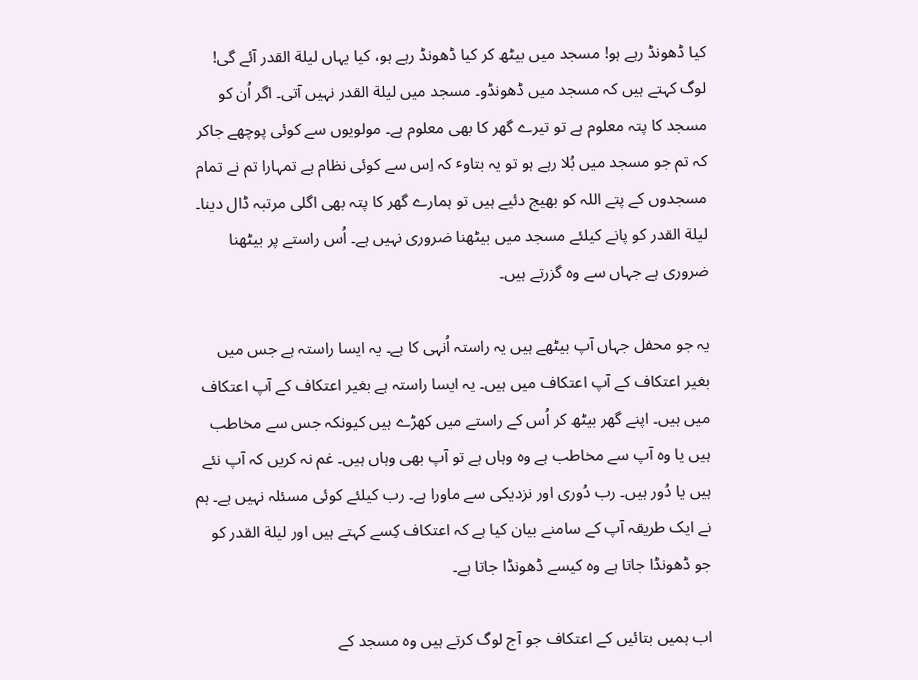کیا ڈھونڈ رہے ہو! مسجد میں بیٹھ کر کیا ڈھونڈ رہے ہو، کیا یہاں لیلة القدر آئے گی! لوگ کہتے ہیں کہ مسجد میں ڈھونڈو۔ مسجد میں لیلة القدر نہیں آتی۔ اگر اُن کو مسجد کا پتہ معلوم ہے تو تیرے گھر کا بھی معلوم ہے۔ مولویوں سے کوئی پوچھے جاکر کہ تم جو مسجد میں بُلا رہے ہو تو یہ بتاوٴ کہ اِس سے کوئی نظام ہے تمہارا تم نے تمام مسجدوں کے پتے اللہ کو بھیج دئیے ہیں تو ہمارے گھر کا پتہ بھی اگلی مرتبہ ڈال دینا۔ لیلة القدر کو پانے کیلئے مسجد میں بیٹھنا ضروری نہیں ہے۔ اُس راستے پر بیٹھنا ضروری ہے جہاں سے وہ گزرتے ہیں۔

یہ جو محفل جہاں آپ بیٹھے ہیں یہ راستہ اُنہی کا ہے۔ یہ ایسا راستہ ہے جس میں بغیر اعتکاف کے آپ اعتکاف میں ہیں۔ یہ ایسا راستہ ہے بغیر اعتکاف کے آپ اعتکاف میں ہیں۔ اپنے گھر بیٹھ کر اُس کے راستے میں کھڑے ہیں کیونکہ جس سے مخاطب ہیں یا وہ آپ سے مخاطب ہے وہ وہاں ہے تو آپ بھی وہاں ہیں۔ غم نہ کریں کہ آپ نئے ہیں یا دُور ہیں۔ رب دُوری اور نزدیکی سے ماورا ہے۔ رب کیلئے کوئی مسئلہ نہیں ہے۔ ہم نے ایک طریقہ آپ کے سامنے بیان کیا ہے کہ اعتکاف کِسے کہتے ہیں اور لیلة القدر کو جو ڈھونڈا جاتا ہے وہ کیسے ڈھونڈا جاتا ہے۔

اب ہمیں بتائیں کے اعتکاف جو آج لوگ کرتے ہیں وہ مسجد کے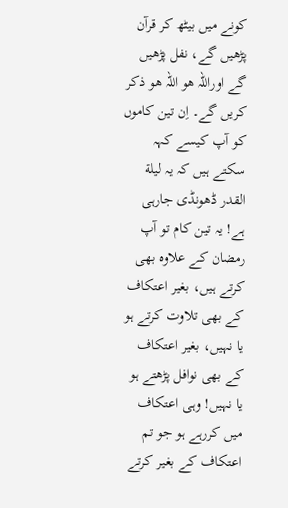کونے میں بیٹھ کر قرآن پڑھیں گے، نفل پڑھیں گے اوراللہ ھو اللہ ھو ذکر کریں گے۔ اِن تین کاموں کو آپ کیسے کہہ سکتے ہیں کہ یہ لیلة القدر ڈھونڈی جارہی ہے! یہ تین کام تو آپ رمضان کے علاوہ بھی کرتے ہیں، بغیر اعتکاف کے بھی تلاوت کرتے ہو یا نہیں، بغیر اعتکاف کے بھی نوافل پڑھتے ہو یا نہیں! وہی اعتکاف میں کررہے ہو جو تم اعتکاف کے بغیر کرتے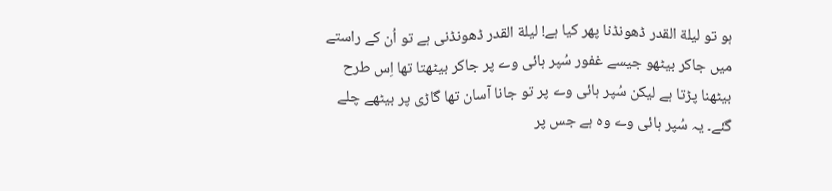ہو تو لیلة القدر ڈھونڈنا پھر کیا ہے! لیلة القدر ڈھونڈنی ہے تو اُن کے راستے میں جاکر بیٹھو جیسے غفور سُپر ہائی وے پر جاکر بیٹھتا تھا اِس طرح بیٹھنا پڑتا ہے لیکن سُپر ہائی وے پر تو جانا آسان تھا گاڑی پر بیٹھے چلے گئے۔ یہ سُپر ہائی وے وہ ہے جس پر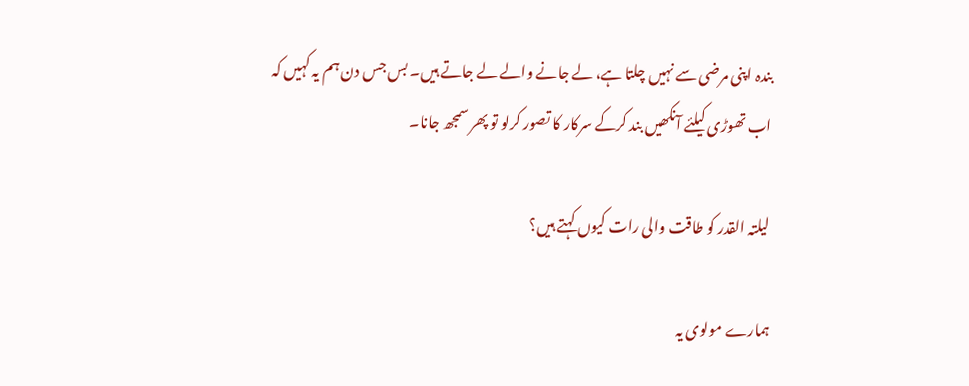بندہ اپنی مرضی سے نہیں چلتا ہے، لے جانے والے لے جاتے ہیں۔ بس جس دن ہم یہ کہیں کہ اب تھوڑی کیلئے آنکھیں بند کرکے سرکار کا تصور کرلو تو پھر سمجھ جانا۔

لیلتہ القدر کو طاقت والی رات کیوں کہتے ہیں؟

ہمارے مولوی یہ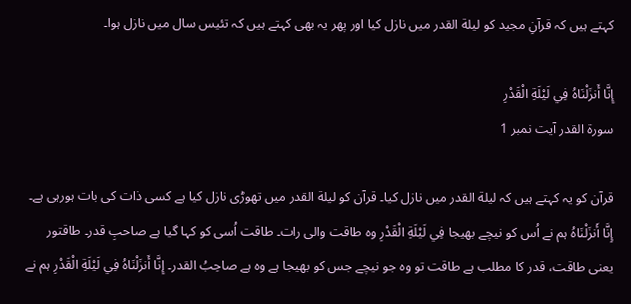کہتے ہیں کہ قرآنِ مجید کو لیلة القدر میں نازل کیا اور پھر یہ بھی کہتے ہیں کہ تئیس سال میں نازل ہوا۔

إِنَّا أَنزَلْنَاهُ فِي لَيْلَةِ الْقَدْرِ
سورة القدر آیت نمبر 1

قرآن کو یہ کہتے ہیں کہ لیلة القدر میں نازل کیا۔ قرآن کو لیلة القدر میں تھوڑی نازل کیا ہے کسی ذات کی بات ہورہی ہے۔ إِنَّا أَنزَلْنَاهُ ہم نے اُس کو نیچے بھیجا فِي لَيْلَةِ الْقَدْرِ وہ طاقت والی رات۔ طاقت اُسی کو کہا گیا ہے صاحبِ قدر۔ طاقتور یعنی طاقت، قدر کا مطلب ہے طاقت تو وہ جو نیچے جس کو بھیجا ہے وہ ہے صاحِبُ القدر۔ إِنَّا أَنزَلْنَاهُ فِي لَيْلَةِ الْقَدْرِ ہم نے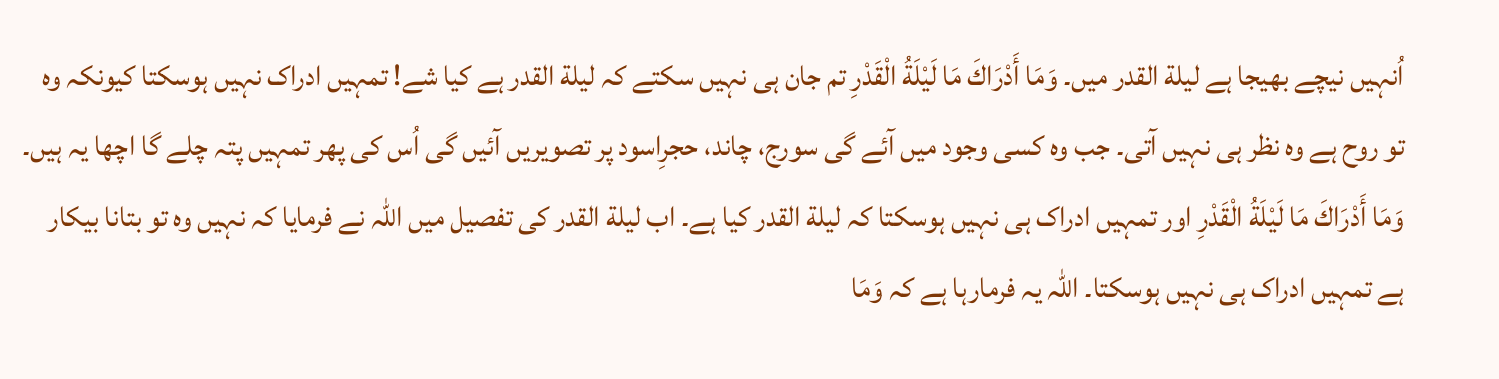اُنہیں نیچے بھیجا ہے لیلة القدر میں۔ وَمَا أَدْرَاكَ مَا لَيْلَةُ الْقَدْرِ تم جان ہی نہیں سکتے کہ لیلة القدر ہے کیا شے! تمہیں ادراک نہیں ہوسکتا کیونکہ وہ تو روح ہے وہ نظر ہی نہیں آتی۔ جب وہ کسی وجود میں آئے گی سورج، چاند، حجرِاسود پر تصویریں آئیں گی اُس کی پھر تمہیں پتہ چلے گا اچھا یہ ہیں۔ وَمَا أَدْرَاكَ مَا لَيْلَةُ الْقَدْرِ اور تمہیں ادراک ہی نہیں ہوسکتا کہ لیلة القدر کیا ہے۔ اب لیلة القدر کی تفصیل میں اللہ نے فرمایا کہ نہیں وہ تو بتانا بیکار ہے تمہیں ادراک ہی نہیں ہوسکتا۔ اللہ یہ فرمارہا ہے کہ وَمَا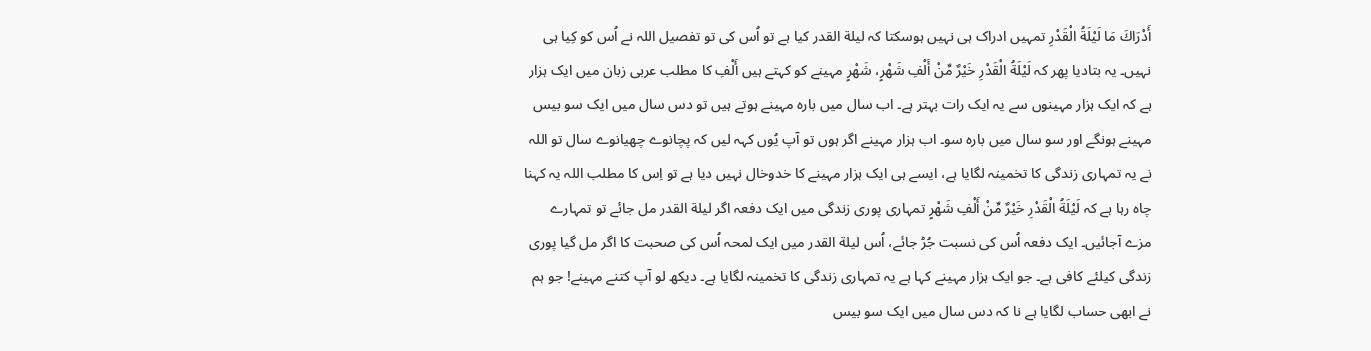أَدْرَاكَ مَا لَيْلَةُ الْقَدْرِ تمہیں ادراک ہی نہیں ہوسکتا کہ لیلة القدر کیا ہے تو اُس کی تو تفصیل اللہ نے اُس کو کِیا ہی نہیں۔ یہ بتادیا پھر کہ لَيْلَةُ الْقَدْرِ خَيْرٌ مِّنْ أَلْفِ شَهْرٍ، شَهْرٍ مہینے کو کہتے ہیں أَلْفِ کا مطلب عربی زبان میں ایک ہزار ہے کہ ایک ہزار مہینوں سے یہ ایک رات بہتر ہے۔ اب سال میں بارہ مہینے ہوتے ہیں تو دس سال میں ایک سو بیس مہینے ہونگے اور سو سال میں بارہ سو۔ اب ہزار مہینے اگر ہوں تو آپ یُوں کہہ لیں کہ پچانوے چھیانوے سال تو اللہ نے یہ تمہاری زندگی کا تخمینہ لگایا ہے، ایسے ہی ایک ہزار مہینے کا خدوخال نہیں دیا ہے تو اِس کا مطلب اللہ یہ کہنا چاہ رہا ہے کہ لَيْلَةُ الْقَدْرِ خَيْرٌ مِّنْ أَلْفِ شَهْرٍ تمہاری پوری زندگی میں ایک دفعہ اگر لیلة القدر مل جائے تو تمہارے مزے آجائیں۔ ایک دفعہ اُس کی نسبت جُڑ جائے، اُس لیلة القدر میں ایک لمحہ اُس کی صحبت کا اگر مل گیا پوری زندگی کیلئے کافی ہے۔ جو ایک ہزار مہینے کہا ہے یہ تمہاری زندگی کا تخمینہ لگایا ہے۔ دیکھ لو آپ کتنے مہینے! جو ہم نے ابھی حساب لگایا ہے نا کہ دس سال میں ایک سو بیس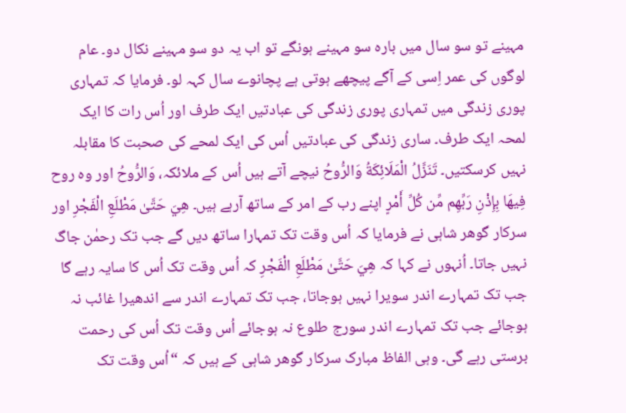مہینے تو سو سال میں بارہ سو مہینے ہونگے تو اب یہ دو سو مہینے نکال دو۔ عام لوگوں کی عمر اِسی کے آگے پیچھے ہوتی ہے پچانوے سال کہہ لو۔ فرمایا کہ تمہاری پوری زندگی میں تمہاری پوری زندگی کی عبادتیں ایک طرف اور اُس رات کا ایک لمحہ ایک طرف۔ ساری زندگی کی عبادتیں اُس کی ایک لمحے کی صحبت کا مقابلہ نہیں کرسکتیں۔ تَنَزَّلُ الْمَلَائِكَةُ وَالرُّوحُ نیچے آتے ہیں اُس کے ملائکہ، وَالرُّوحُ اور وہ روح فِيهَا بِإِذْنِ رَبِّهِم مِّن كُلِّ أَمْرٍ اپنے رب کے امر کے ساتھ آرہے ہیں۔ هِيَ حَتَّىٰ مَطْلَعِ الْفَجْرِ اور سرکار گوھر شاہی نے فرمایا کہ اُس وقت تک تمہارا ساتھ دیں گے جب تک رحمٰن جاگ نہیں جاتا۔ اُنہوں نے کہا کہ هِيَ حَتَّىٰ مَطْلَعِ الْفَجْرِ کہ اُس وقت تک اُس کا سایہ رہے گا جب تک تمہارے اندر سویرا نہیں ہوجاتا، جب تک تمہارے اندر سے اندھیرا غائب نہ ہوجائے جب تک تمہارے اندر سورج طلوع نہ ہوجائے اُس وقت تک اُس کی رحمت برستی رہے گی۔ وہی الفاظ مبارک سرکار گوھر شاہی کے ہیں کہ “اُس وقت تک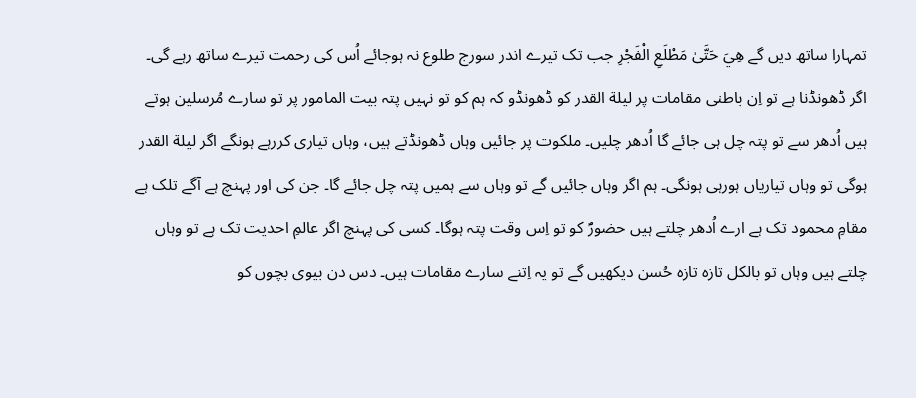تمہارا ساتھ دیں گے هِيَ حَتَّىٰ مَطْلَعِ الْفَجْرِ جب تک تیرے اندر سورج طلوع نہ ہوجائے اُس کی رحمت تیرے ساتھ رہے گی۔
اگر ڈھونڈنا ہے تو اِن باطنی مقامات پر لیلة القدر کو ڈھونڈو کہ ہم کو تو نہیں پتہ بیت المامور پر تو سارے مُرسلین ہوتے ہیں اُدھر سے تو پتہ چل ہی جائے گا اُدھر چلیں۔ ملکوت پر جائیں وہاں ڈھونڈتے ہیں، وہاں تیاری کررہے ہونگے اگر لیلة القدر ہوگی تو وہاں تیاریاں ہورہی ہونگی۔ ہم اگر وہاں جائیں گے تو وہاں سے ہمیں پتہ چل جائے گا۔ جن کی اور پہنچ ہے آگے تلک ہے مقامِ محمود تک ہے ارے اُدھر چلتے ہیں حضورؐ کو تو اِس وقت پتہ ہوگا۔ کسی کی پہنچ اگر عالمِ احدیت تک ہے تو وہاں چلتے ہیں وہاں تو بالکل تازہ تازہ حُسن دیکھیں گے تو یہ اِتنے سارے مقامات ہیں۔ دس دن بیوی بچوں کو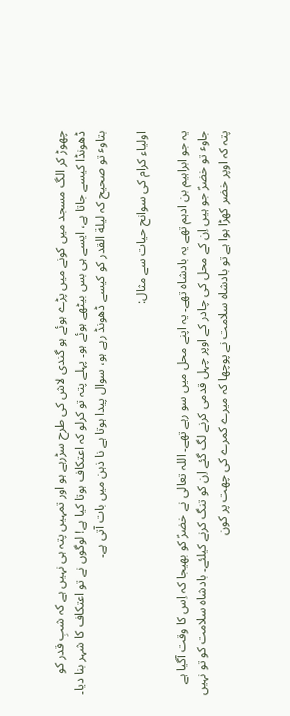چھوڑ کر الگ مسجد میں کونے میں پڑے ہوئے ہو گندی لاش کی طرح سڑرہے ہو اور تمہیں پتہ ہی نہیں ہے کہ شبِ قدر کو ڈھونڈا کیسے جاتا ہے، ایسے ہی بس بیٹھے ہوئے ہو۔ پہلے پتہ تو کرلو کہ اعتکاف ہوتا کیا ہے! لوگوں نے تو اعتکاف کا شہر بنا دیا۔ بتاوٴ تو صحیح کہ لیلة القدر کو کیسے ڈھونڈ رہے ہو، سوال پیدا ہوتا ہے نا ذہن میں بات آتی ہے۔

اولیاء کرام کی سوانح حیات سے مثال:

یہ جو ابراہیم بن ادہم تھے یہ بادشاہ تھے۔ یہ اپنے محل میں سو رہے تھے۔ اللہ تعالی نے خضرؑ کو بھیجا کہ اِس کا وقت آگیا ہے جاوٴ تو خضرؑ جو ہیں اِن کے محل کی چادر کے اوپر چہل قدمی کرنے لگ گئے اِن کو تنگ کرنے کیلئے۔ بادشاہ سلامت کو تو نہیں پتہ کہ اوپر خضر کھڑا ہوا ہے تو بادشاہ سلامت نے پوچھا کہ میرے کمرے کی چھت پر کون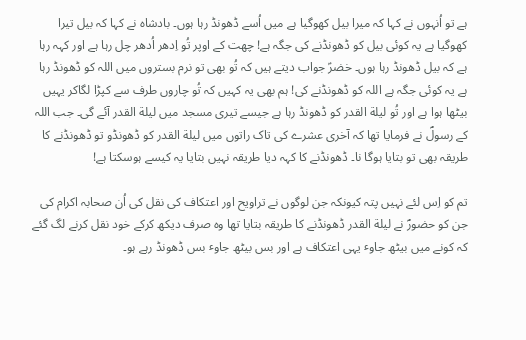ہے تو اُنہوں نے کہا کہ میرا بیل کھوگیا ہے میں اُسے ڈھونڈ رہا ہوں۔ بادشاہ نے کہا کہ بیل تیرا کھوگیا ہے یہ کوئی بیل کو ڈھونڈنے کی جگہ ہے! چھت کے اوپر تُو اِدھر اُدھر چل رہا ہے اور کہہ رہا ہے کہ بیل ڈھونڈ رہا ہوں۔ خضرؑ جواب دیتے ہیں کہ تُو بھی تو نرم بستروں میں اللہ کو ڈھونڈ رہا ہے یہ کوئی جگہ ہے اللہ کو ڈھونڈنے کی! ہم بھی یہ کہیں کہ تُو چاروں طرف سے کپڑا لگاکر یہیں بیٹھا ہوا ہے اور تُو لیلة القدر کو ڈھونڈ رہا ہے جیسے تیری مسجد میں لیلة القدر آئے گی۔ جب اللہ کے رسولؐ نے فرمایا تھا کہ آخری عشرے کی تاک راتوں میں لیلة القدر کو ڈھونڈو تو ڈھونڈنے کا طریقہ بھی تو بتایا ہوگا نا۔ ڈھونڈنے کا کہہ دیا طریقہ نہیں بتایا یہ کیسے ہوسکتا ہے!

تم کو اِس لئے نہیں پتہ کیونکہ جن لوگوں نے تراویح اور اعتکاف کی نقل کی اُن صحابہ اکرام کی جن کو حضورؐ نے لیلة القدر ڈھونڈنے کا طریقہ بتایا تھا وہ صرف دیکھ کرکے خود نقل کرنے لگ گئے کہ کونے میں بیٹھ جاوٴ یہی اعتکاف ہے اور بس بیٹھ جاوٴ بس ڈھونڈ رہے ہو۔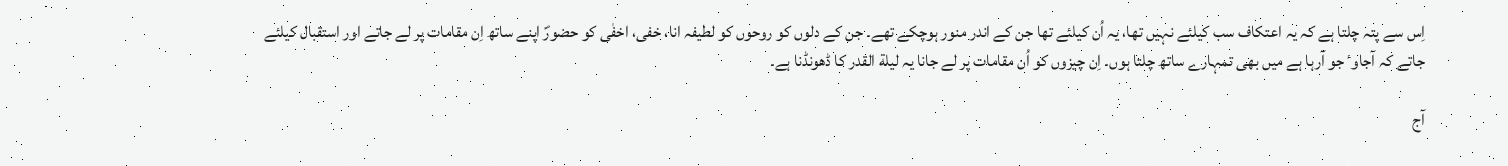اِس سے پتہ چلتا ہے کہ یہ اعتکاف سب کیلئے نہیں تھا، یہ اُن کیلئے تھا جن کے اندر منور ہوچکے تھے۔ جن کے دلوں کو روحوں کو لطیفہ انا، خفی، اخفٰی کو حضورؐ اپنے ساتھ اِن مقامات پر لے جاتے اور استقبال کیلئے جاتے کہ آجاوٴ جو آرہا ہے میں بھی تمہارے ساتھ چلتا ہوں۔ اِن چیزوں کو اُن مقامات پر لے جانا یہ لیلة القدر کا ڈھونڈنا ہے۔

آج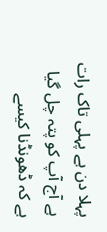پہلا دن ہے پہلی تاک رات ہے آج آپ کو پتہ چل گیا ہے کہ ڈھونڈنا کیسے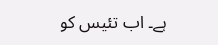ہے۔ اب تئیس کو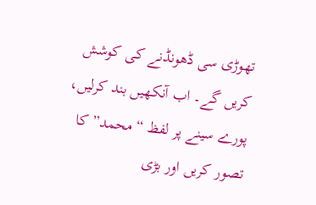تھوڑی سی ڈھونڈنے کی کوشش کریں گے۔ اب آنکھیں بند کرلیں، پورے سینے پر لفظ “محمد” کا تصور کریں اور بڑی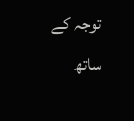توجہ کے ساتھ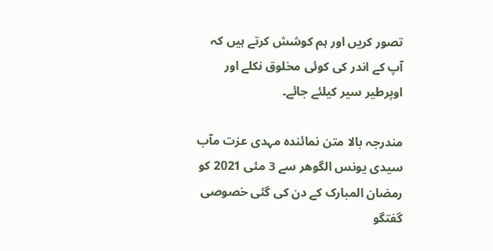تصور کریں اور ہم کوشش کرتے ہیں کہ آپ کے اندر کی کوئی مخلوق نکلے اور اوپرطیر سیر کیلئے جائے۔

مندرجہ بالا متن نمائندہ مہدی عزت مآب سیدی یونس الگوھر سے 3 مئی 2021 کو رمضان المبارک کے دن کی گئی خصوصی گفتگو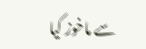سے ماخوز کیا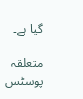گیا ہے۔

متعلقہ پوسٹس